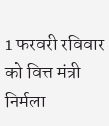1 फरवरी रविवार को वित्त मंत्री निर्मला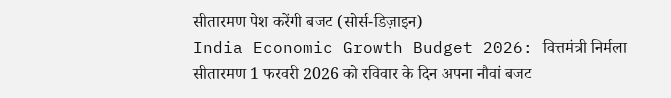सीतारमण पेश करेंगी बजट (सोर्स-डिज़ाइन)
India Economic Growth Budget 2026: वित्तमंत्री निर्मला सीतारमण 1 फरवरी 2026 को रविवार के दिन अपना नौवां बजट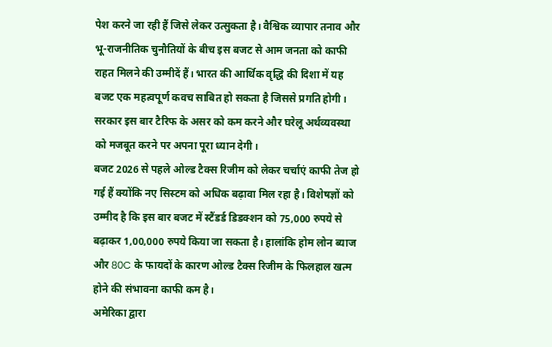पेश करने जा रही हैं जिसे लेकर उत्सुकता है। वैश्विक व्यापार तनाव और भू-राजनीतिक चुनौतियों के बीच इस बजट से आम जनता को काफी राहत मिलने की उम्मीदें हैं। भारत की आर्थिक वृद्धि की दिशा में यह बजट एक महत्वपूर्ण कवच साबित हो सकता है जिससे प्रगति होगी। सरकार इस बार टैरिफ के असर को कम करने और घरेलू अर्थव्यवस्था को मजबूत करने पर अपना पूरा ध्यान देगी।
बजट 2026 से पहले ओल्ड टैक्स रिजीम को लेकर चर्चाएं काफी तेज हो गई हैं क्योंकि नए सिस्टम को अधिक बढ़ावा मिल रहा है। विशेषज्ञों को उम्मीद है कि इस बार बजट में स्टैंडर्ड डिडक्शन को 75,000 रुपये से बढ़ाकर 1,00,000 रुपये किया जा सकता है। हालांकि होम लोन ब्याज और 80C के फायदों के कारण ओल्ड टैक्स रिजीम के फिलहाल खत्म होने की संभावना काफी कम है।
अमेरिका द्वारा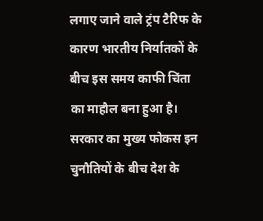लगाए जाने वाले ट्रंप टैरिफ के कारण भारतीय निर्यातकों के बीच इस समय काफी चिंता का माहौल बना हुआ है। सरकार का मुख्य फोकस इन चुनौतियों के बीच देश के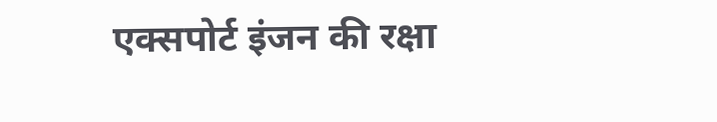एक्सपोर्ट इंजन की रक्षा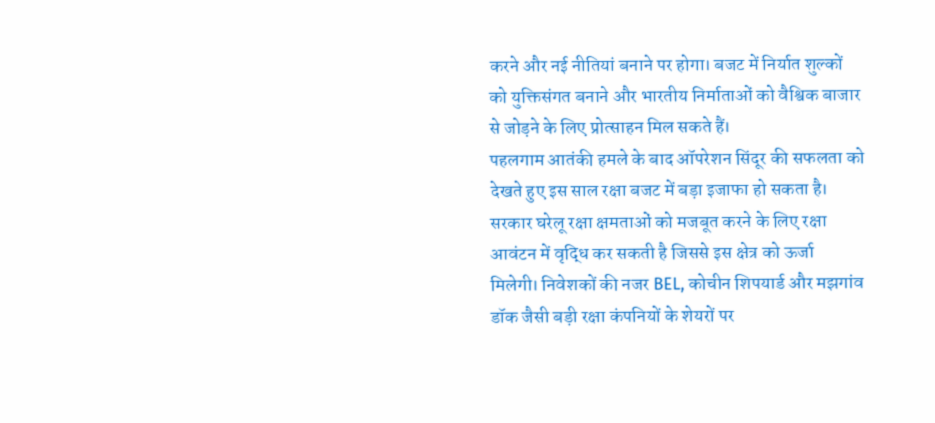करने और नई नीतियां बनाने पर होगा। बजट में निर्यात शुल्कों को युक्तिसंगत बनाने और भारतीय निर्माताओं को वैश्विक बाजार से जोड़ने के लिए प्रोत्साहन मिल सकते हैं।
पहलगाम आतंकी हमले के बाद ऑपरेशन सिंदूर की सफलता को देखते हुए इस साल रक्षा बजट में बड़ा इजाफा हो सकता है। सरकार घरेलू रक्षा क्षमताओं को मजबूत करने के लिए रक्षा आवंटन में वृद्धि कर सकती है जिससे इस क्षेत्र को ऊर्जा मिलेगी। निवेशकों की नजर BEL, कोचीन शिपयार्ड और मझगांव डॉक जैसी बड़ी रक्षा कंपनियों के शेयरों पर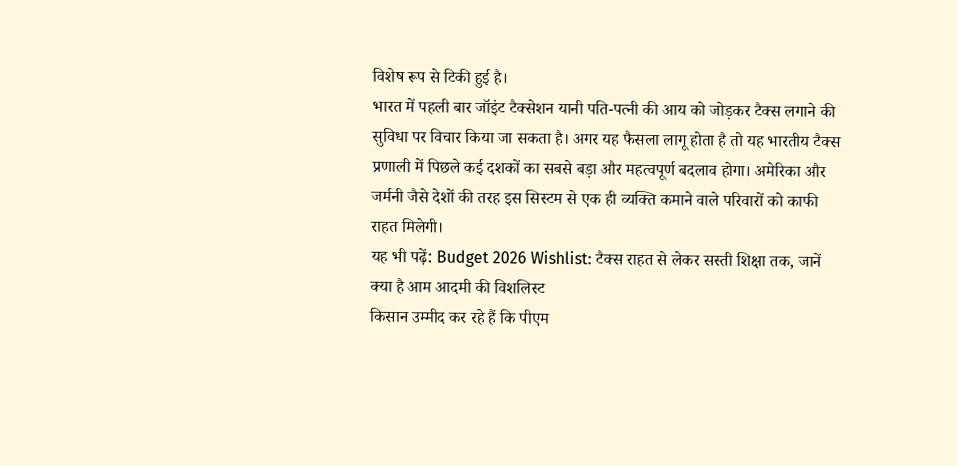विशेष रूप से टिकी हुई है।
भारत में पहली बार जॉइंट टैक्सेशन यानी पति-पत्नी की आय को जोड़कर टैक्स लगाने की सुविधा पर विचार किया जा सकता है। अगर यह फैसला लागू होता है तो यह भारतीय टैक्स प्रणाली में पिछले कई दशकों का सबसे बड़ा और महत्वपूर्ण बदलाव होगा। अमेरिका और जर्मनी जैसे देशों की तरह इस सिस्टम से एक ही व्यक्ति कमाने वाले परिवारों को काफी राहत मिलेगी।
यह भी पढ़ें: Budget 2026 Wishlist: टैक्स राहत से लेकर सस्ती शिक्षा तक, जानें क्या है आम आदमी की विशलिस्ट
किसान उम्मीद कर रहे हैं कि पीएम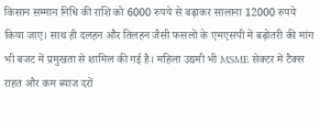किसान सम्मान निधि की राशि को 6000 रुपये से बढ़ाकर सालाना 12000 रुपये किया जाए। साथ ही दलहन और तिलहन जैसी फसलों के एमएसपी में बढ़ोतरी की मांग भी बजट में प्रमुखता से शामिल की गई है। महिला उद्यमी भी MSME सेक्टर में टैक्स राहत और कम ब्याज दरों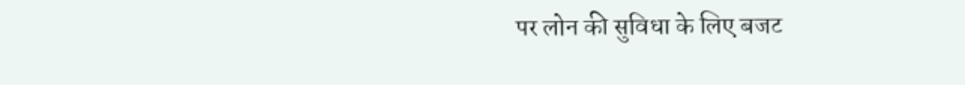पर लोन की सुविधा के लिए बजट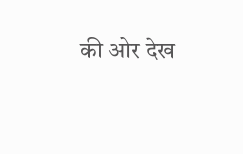की ओर देख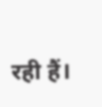रही हैं।